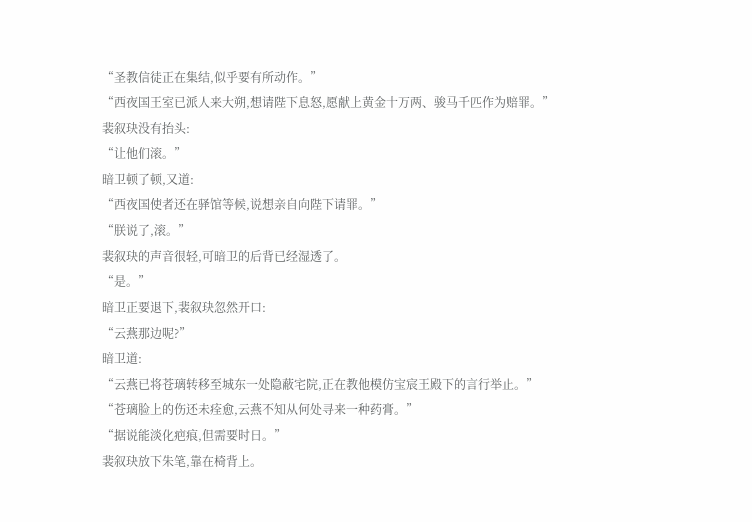“圣教信徒正在集结,似乎要有所动作。”
“西夜国王室已派人来大朔,想请陛下息怒,愿献上黄金十万两、骏马千匹作为赔罪。”
裴叙玦没有抬头:
“让他们滚。”
暗卫顿了顿,又道:
“西夜国使者还在驿馆等候,说想亲自向陛下请罪。”
“朕说了,滚。”
裴叙玦的声音很轻,可暗卫的后背已经湿透了。
“是。”
暗卫正要退下,裴叙玦忽然开口:
“云燕那边呢?”
暗卫道:
“云燕已将苍璃转移至城东一处隐蔽宅院,正在教他模仿宝宸王殿下的言行举止。”
“苍璃脸上的伤还未痊愈,云燕不知从何处寻来一种药膏。”
“据说能淡化疤痕,但需要时日。”
裴叙玦放下朱笔,靠在椅背上。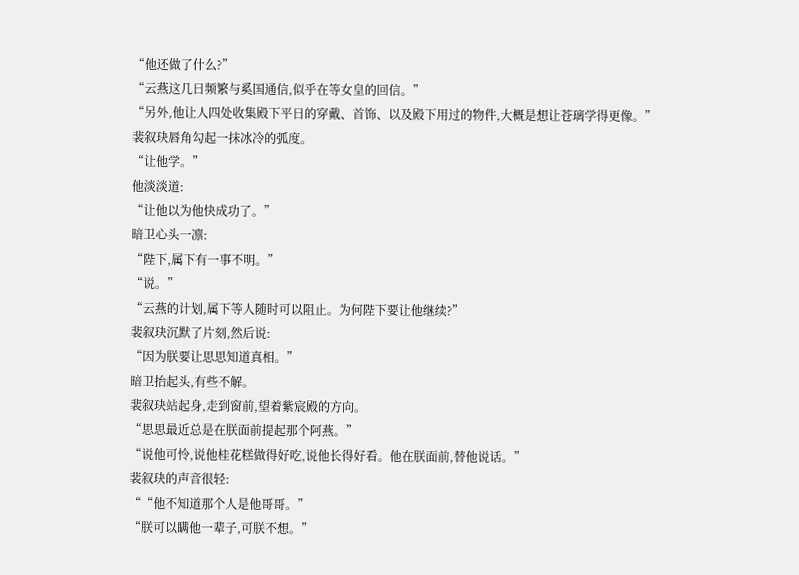“他还做了什么?”
“云燕这几日频繁与奚国通信,似乎在等女皇的回信。”
“另外,他让人四处收集殿下平日的穿戴、首饰、以及殿下用过的物件,大概是想让苍璃学得更像。”
裴叙玦唇角勾起一抹冰冷的弧度。
“让他学。”
他淡淡道:
“让他以为他快成功了。”
暗卫心头一凛:
“陛下,属下有一事不明。”
“说。”
“云燕的计划,属下等人随时可以阻止。为何陛下要让他继续?”
裴叙玦沉默了片刻,然后说:
“因为朕要让思思知道真相。”
暗卫抬起头,有些不解。
裴叙玦站起身,走到窗前,望着紫宸殿的方向。
“思思最近总是在朕面前提起那个阿燕。”
“说他可怜,说他桂花糕做得好吃,说他长得好看。他在朕面前,替他说话。”
裴叙玦的声音很轻:
““他不知道那个人是他哥哥。”
“朕可以瞒他一辈子,可朕不想。”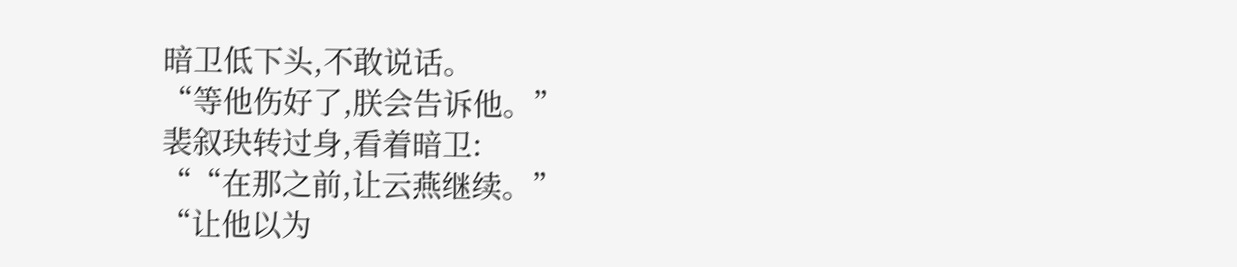暗卫低下头,不敢说话。
“等他伤好了,朕会告诉他。”
裴叙玦转过身,看着暗卫:
““在那之前,让云燕继续。”
“让他以为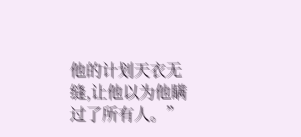他的计划天衣无缝,让他以为他瞒过了所有人。”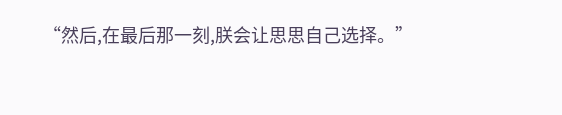“然后,在最后那一刻,朕会让思思自己选择。”